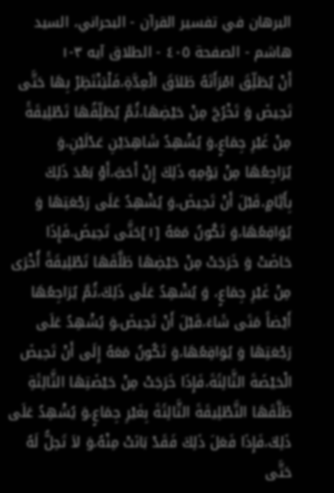البرهان في تفسير القرآن - البحراني، السيد هاشم - الصفحة ٤٠٥ - الطلاق آيه ٣-١
أَنْ يُطَلِّقَ امْرَأَتَهُ طَلاَقَ الْعِدَّةِ،فَلْيَنْتَظِرْ بِهَا حَتَّى تَحِيضَ وَ تَخْرُجَ مِنْ حَيْضِهَا،ثُمَّ يُطَلِّقُهَا تَطْلِيقَةً مِنْ غَيْرِ جِمَاعٍ،وَ يُشْهِدُ شَاهِدَيْنِ عَدْلَيْنِ،وَ يُرَاجِعُهَا مِنْ يَوْمِهِ ذَلِكَ إِنْ أَحَبَّ،أَوْ بَعْدَ ذَلِكَ بِأَيَّامٍ،قَبْلَ أَنْ تَحِيضَ،وَ يُشْهِدُ عَلَى رَجْعَتِهَا وَ يُوَاقِعُهَا،وَ تَكُونُ مَعَهُ [١]حَتَّى تَحِيضَ،فَإِذَا حَاضَتْ وَ خَرَجَتْ مِنْ حَيْضِهَا طَلَّقَهَا تَطْلِيقَةً أُخْرَى مِنْ غَيْرِ جِمَاعٍ، وَ يُشْهِدُ عَلَى ذَلِكَ،ثُمَّ يُرَاجِعُهَا أَيْضاً مَتَى شَاءَ،قَبْلَ أَنْ تَحِيضَ،وَ يُشْهِدُ عَلَى رَجْعَتِهَا وَ يُوَاقِعُهَا،وَ تَكُونُ مَعَهُ إِلَى أَنْ تَحِيضَ الْحَيْضَةَ الثَّالِثَةَ،فَإِذَا خَرَجَتْ مِنْ حَيْضَتِهَا الثَّالِثَةِ طَلَّقَهَا التَّطْلِيقَةَ الثَّالِثَةَ بِغَيْرِ جِمَاعٍ،وَ يُشْهِدُ عَلَى ذَلِكَ،فَإِذَا فَعَلَ ذَلِكَ فَقَدْ بَانَتْ مِنْهُ،وَ لاَ تَحِلُّ لَهُ حَتَّى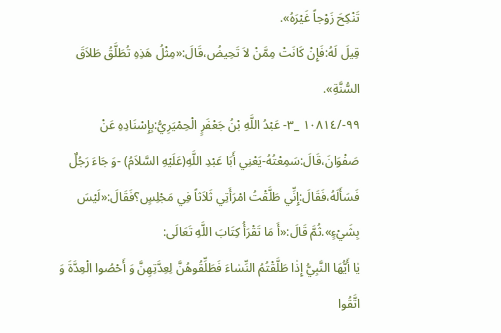تَنْكِحَ زَوْجاً غَيْرَهُ».
قِيلَ لَهُ:فَإِنْ كَانَتْ مِمَّنْ لاَ تَحِيضُ،قَالَ:«مِثْلُ هَذِهِ تُطَلَّقُ طَلاَقَ السُّنَّةِ».
٩٩-/١٠٨١٤ _٣- عَبْدُ اللَّهِ بْنُ جَعْفَرٍ الْحِمْيَرِيُّ:بِإِسْنَادِهِ عَنْ صَفْوَانَ،قَالَ:سَمِعْتُهُ-يَعْنِي أَبَا عَبْدِ اللَّهِ(عَلَيْهِ السَّلاَمُ) -وَ جَاءَ رَجُلٌ فَسَأَلَهُ،فَقَالَ:إِنِّي طَلَّقْتُ امْرَأَتِي ثَلاَثاً فِي مَجْلِسٍ؟فَقَالَ:«لَيْسَ بِشَيْءٍ».ثُمَّ قَالَ:«أَ مَا تَقْرَأُ كِتَابَ اللَّهِ تَعَالَى:
يٰا أَيُّهَا النَّبِيُّ إِذٰا طَلَّقْتُمُ النِّسٰاءَ فَطَلِّقُوهُنَّ لِعِدَّتِهِنَّ وَ أَحْصُوا الْعِدَّةَ وَ اتَّقُوا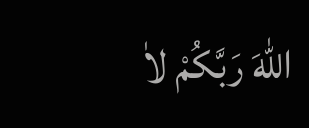اللّٰهَ رَبَّكُمْ لاٰ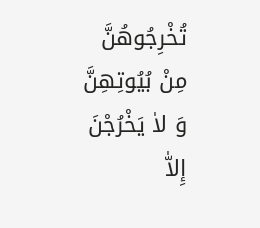تُخْرِجُوهُنَّ مِنْ بُيُوتِهِنَّ وَ لاٰ يَخْرُجْنَ إِلاّٰ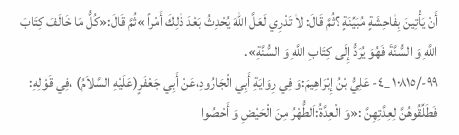أَنْ يَأْتِينَ بِفٰاحِشَةٍ مُبَيِّنَةٍ ؟ثُمَّ قَالَ: لاٰ تَدْرِي لَعَلَّ اللّٰهَ يُحْدِثُ بَعْدَ ذٰلِكَ أَمْراً »ثُمَّ قَالَ:«كُلُّ مَا خَالَفَ كِتَابَ اللَّهِ وَ السُّنَّةَ فَهُوَ يُرَدُّ إِلَى كِتَابِ اللَّهِ وَ السُّنَّةِ».
٩٩-/١٠٨١٥ _٤- عَلِيُّ بْنُ إِبْرَاهِيمَ:وَ فِي رِوَايَةِ أَبِي الْجَارُودِ،عَنْ أَبِي جَعْفَرٍ(عَلَيْهِ السَّلاَمُ) ،فِي قَوْلِهِ: فَطَلِّقُوهُنَّ لِعِدَّتِهِنَّ :«وَ الْعِدَّةُ:اَلطُّهْرُ مِنَ الْحَيْضِ وَ أَحْصُوا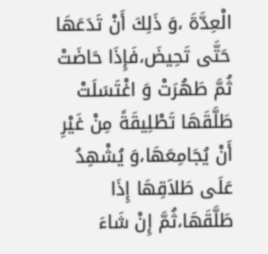الْعِدَّةَ ،وَ ذَلِكَ أَنْ تَدَعَهَا حَتَّى تَحِيضَ،فَإِذَا حَاضَتْ ثُمَّ طَهُرَتْ وَ اغْتَسَلَتْ طَلَّقَهَا تَطْلِيقَةً مِنْ غَيْرِ أَنْ يُجَامِعَهَا،وَ يُشْهِدُ عَلَى طَلاَقِهَا إِذَا طَلَّقَهَا،ثُمَّ إِنْ شَاءَ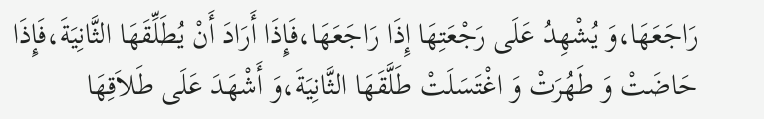رَاجَعَهَا،وَ يُشْهِدُ عَلَى رَجْعَتِهَا إِذَا رَاجَعَهَا،فَإِذَا أَرَادَ أَنْ يُطَلِّقَهَا الثَّانِيَةَ،فَإِذَا حَاضَتْ وَ طَهُرَتْ وَ اغْتَسَلَتْ طَلَّقَهَا الثَّانِيَةَ،وَ أَشْهَدَ عَلَى طَلاَقِهَا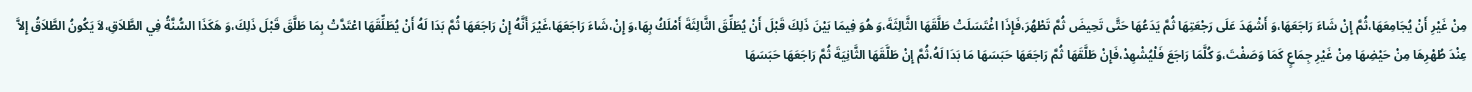مِنْ غَيْرِ أَنْ يُجَامِعَهَا،ثُمَّ إِنْ شَاءَ رَاجَعَهَا،وَ أَشْهَدَ عَلَى رَجْعَتِهَا ثُمَّ يَدَعُهَا حَتَّى تَحِيضَ ثُمَّ تَطْهُرَ،فَإِذَا اغْتَسَلَتْ طَلَّقَهَا الثَّالِثَةَ،وَ هُوَ فِيمَا بَيْنَ ذَلِكَ قَبْلَ أَنْ يُطَلِّقَ الثَّالِثَةَ أَمْلَكُ بِهَا،وَ إِنْ،شَاءَ رَاجَعَهَا،غَيْرَ أَنَّهُ إِنْ رَاجَعَهَا ثُمَّ بَدَا لَهُ أَنْ يُطَلِّقَهَا اعْتَدَّتْ بِمَا طَلَّقَ قَبْلَ ذَلِكَ،وَ هَكَذَا السُّنَّةُ فِي الطَّلاَقِ،لاَ يَكُونُ الطَّلاَقُ إِلاَّ عِنْدَ طُهْرِهَا مِنْ حَيْضِهَا مِنْ غَيْرِ جِمَاعٍ كَمَا وَصَفْتَ،وَ كُلَّمَا رَاجَعَ فَلْيُشْهِدْ،فَإِنْ طَلَّقَهَا ثُمَّ رَاجَعَهَا حَبَسَهَا مَا بَدَا لَهُ،ثُمَّ إِنْ طَلَّقَهَا الثَّانِيَةَ ثُمَّ رَاجَعَهَا حَبَسَهَا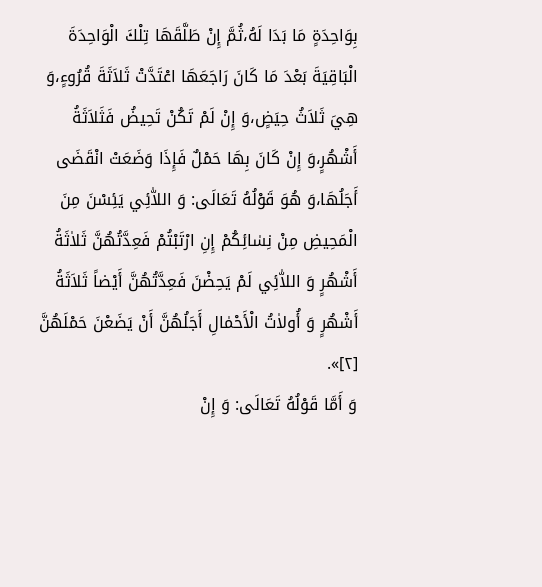بِوَاحِدَةٍ مَا بَدَا لَهُ،ثُمَّ إِنْ طَلَّقَهَا تِلْكَ الْوَاحِدَةَ الْبَاقِيَةَ بَعْدَ مَا كَانَ رَاجَعَهَا اعْتَدَّتْ ثَلاَثَةَ قُرُوءٍ،وَ هِيَ ثَلاَثُ حِيَضٍ،وَ إِنْ لَمْ تَكُنْ تَحِيضُ فَثَلاَثَةُ أَشْهُرٍ،وَ إِنْ كَانَ بِهَا حَمْلٌ فَإِذَا وَضَعَتْ انْقَضَى أَجَلُهَا،وَ هُوَ قَوْلُهُ تَعَالَى: وَ اللاّٰئِي يَئِسْنَ مِنَ الْمَحِيضِ مِنْ نِسٰائِكُمْ إِنِ ارْتَبْتُمْ فَعِدَّتُهُنَّ ثَلاٰثَةُ أَشْهُرٍ وَ اللاّٰئِي لَمْ يَحِضْنَ فَعِدَّتُهُنَّ أَيْضاً ثَلاَثَةُ أَشْهُرٍ وَ أُولاٰتُ الْأَحْمٰالِ أَجَلُهُنَّ أَنْ يَضَعْنَ حَمْلَهُنَّ [٢]».
وَ أَمَّا قَوْلُهُ تَعَالَى: وَ إِنْ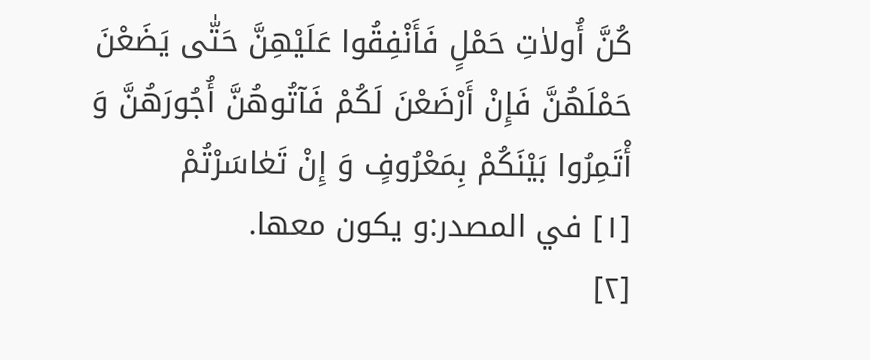كُنَّ أُولاٰتِ حَمْلٍ فَأَنْفِقُوا عَلَيْهِنَّ حَتّٰى يَضَعْنَ حَمْلَهُنَّ فَإِنْ أَرْضَعْنَ لَكُمْ فَآتُوهُنَّ أُجُورَهُنَّ وَ أْتَمِرُوا بَيْنَكُمْ بِمَعْرُوفٍ وَ إِنْ تَعٰاسَرْتُمْ
[١] في المصدر:و يكون معها.
[٢]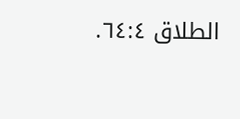الطلاق ٦٤:٤.